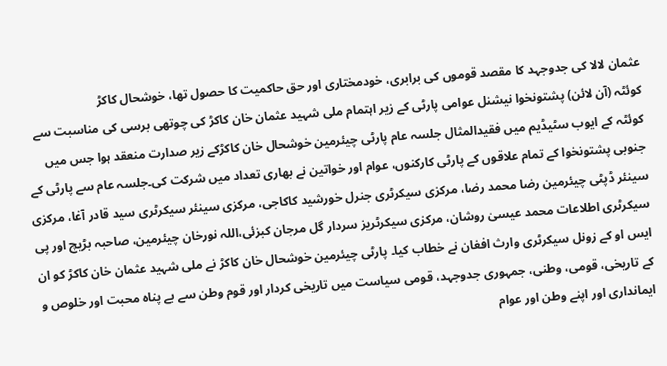عثمان لالا کی جدوجہد کا مقصد قوموں کی برابری، خودمختاری اور حق حاکمیت کا حصول تھا، خوشحال کاکڑ
کوئٹہ (آن لائن) پشتونخوا نیشنل عوامی پارٹی کے زیر اہتمام ملی شہید عثمان خان کاکڑ کی چوتھی برسی کی مناسبت سے کوئٹہ کے ایوب سٹیڈیم میں فقیدالمثال جلسہ عام پارٹی چیئرمین خوشحال خان کاکڑکے زیر صدارت منعقد ہوا جس میں جنوبی پشتونخوا کے تمام علاقوں کے پارٹی کارکنوں، عوام اور خواتین نے بھاری تعداد میں شرکت کی۔جلسہ عام سے پارٹی کے سینئر ڈپٹی چیئرمین رضا محمد رضا، مرکزی سیکرٹری جنرل خورشید کاکاجی، مرکزی سینئر سیکرٹری سید قادر آغا، مرکزی سیکرٹری اطلاعات محمد عیسیٰ روشان، مرکزی سیکرٹریز سردار گل مرجان کبزئی،اللہ نورخان چیئرمین، صاحبہ بڑیچ اور پی ایس او کے زونل سیکرٹری وارث افغان نے خطاب کیا۔ پارٹی چیئرمین خوشحال خان کاکڑ نے ملی شہید عثمان خان کاکڑ کو ان کے تاریخی، قومی، وطنی، جمہوری جدوجہد، قومی سیاست میں تاریخی کردار اور قوم وطن سے بے پناہ محبت اور خلوص و ایمانداری اور اپنے وطن اور عوام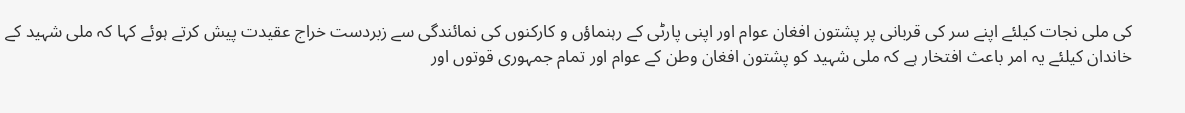کی ملی نجات کیلئے اپنے سر کی قربانی پر پشتون افغان عوام اور اپنی پارٹی کے رہنماؤں و کارکنوں کی نمائندگی سے زبردست خراج عقیدت پیش کرتے ہوئے کہا کہ ملی شہید کے خاندان کیلئے یہ امر باعث افتخار ہے کہ ملی شہید کو پشتون افغان وطن کے عوام اور تمام جمہوری قوتوں اور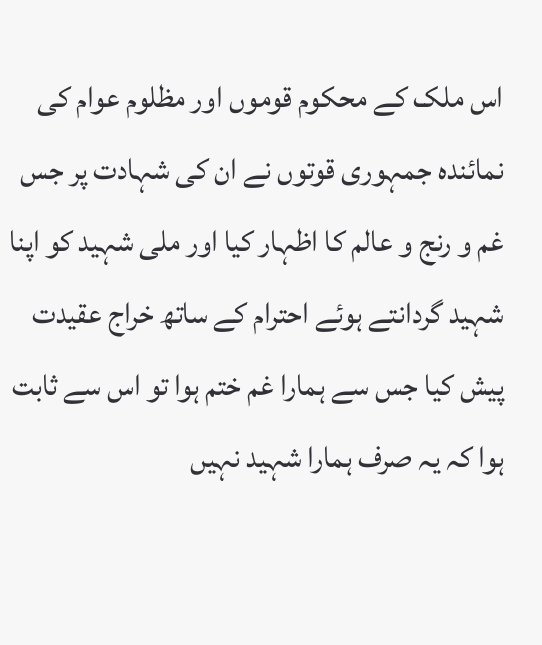اس ملک کے محکوم قوموں اور مظلوم عوام کی نمائندہ جمہوری قوتوں نے ان کی شہادت پر جس غم و رنج و عالم کا اظہار کیا اور ملی شہید کو اپنا شہید گردانتے ہوئے احترام کے ساتھ خراج عقیدت پیش کیا جس سے ہمارا غم ختم ہوا تو اس سے ثابت ہوا کہ یہ صرف ہمارا شہید نہیں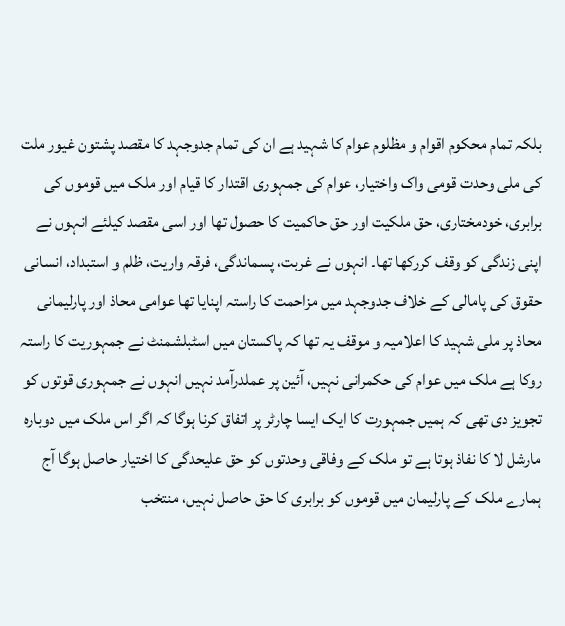بلکہ تمام محکوم اقوام و مظلوم عوام کا شہید ہے ان کی تمام جدوجہد کا مقصد پشتون غیور ملت کی ملی وحدت قومی واک واختیار، عوام کی جمہوری اقتدار کا قیام اور ملک میں قوموں کی برابری، خودمختاری، حق ملکیت اور حق حاکمیت کا حصول تھا اور اسی مقصد کیلئے انہوں نے اپنی زندگی کو وقف کررکھا تھا۔ انہوں نے غربت، پسماندگی، فرقہ واریت، ظلم و استبداد، انسانی حقوق کی پامالی کے خلاف جدوجہد میں مزاحمت کا راستہ اپنایا تھا عوامی محاذ اور پارلیمانی محاذ پر ملی شہید کا اعلامیہ و موقف یہ تھا کہ پاکستان میں اسٹبلشمنٹ نے جمہوریت کا راستہ روکا ہے ملک میں عوام کی حکمرانی نہیں، آئین پر عملدرآمد نہیں انہوں نے جمہوری قوتوں کو تجویز دی تھی کہ ہمیں جمہورت کا ایک ایسا چارٹر پر اتفاق کرنا ہوگا کہ اگر اس ملک میں دوبارہ مارشل لا کا نفاذ ہوتا ہے تو ملک کے وفاقی وحدتوں کو حق علیحدگی کا اختیار حاصل ہوگا آج ہمارے ملک کے پارلیمان میں قوموں کو برابری کا حق حاصل نہیں، منتخب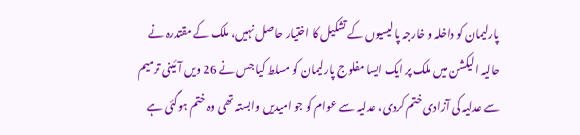پارلیمان کو داخلہ و خارجہ پالیسیوں کے تشکیل کا اختیار حاصل نہیں، ملک کے مقتدرہ نے حالیہ الیکشن میں ملک پر ایک ایسا مفلوج پارلیمان کو مسلط کیا جس نے 26 ویں آئینی ترمیم سے عدلیہ کی آزادی ختم کردی، عدلیہ سے عوام کو جو امیدیں وابستہ تھی وہ ختم ہوگئی ہے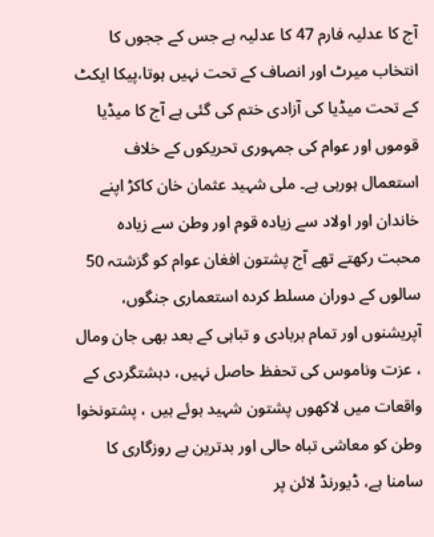آج کا عدلیہ فارم 47 کا عدلیہ ہے جس کے ججوں کا انتخاب میرٹ اور انصاف کے تحت نہیں ہوتا،پیکا ایکٹ کے تحت میڈیا کی آزادی ختم کی گئی ہے آج کا میڈیا قوموں اور عوام کی جمہوری تحریکوں کے خلاف استعمال ہورہی ہے۔ ملی شہید عثمان خان کاکڑ اپنے خاندان اور اولاد سے زیادہ قوم اور وطن سے زیادہ محبت رکھتے تھے آج پشتون افغان عوام کو گزشتہ 50 سالوں کے دوران مسلط کردہ استعماری جنگوں، آپریشنوں اور تمام بربادی و تباہی کے بعد بھی جان ومال ، عزت وناموس کی تحفظ حاصل نہیں، دہشتگردی کے واقعات میں لاکھوں پشتون شہید ہوئے ہیں ، پشتونخوا وطن کو معاشی تباہ حالی اور بدترین بے روزگاری کا سامنا ہے، ڈیورنڈ لائن پر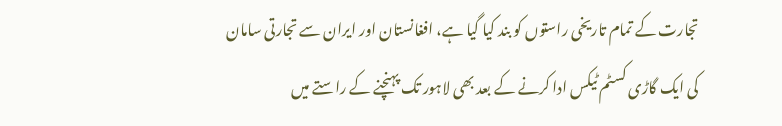تجارت کے تمام تاریخی راستوں کو بند کیا گیا ہے، افغانستان اور ایران سے تجارتی سامان کی ایک گاڑی کسٹم ٹیکس ادا کرنے کے بعد بھی لاہور تک پہنچنے کے راستے میں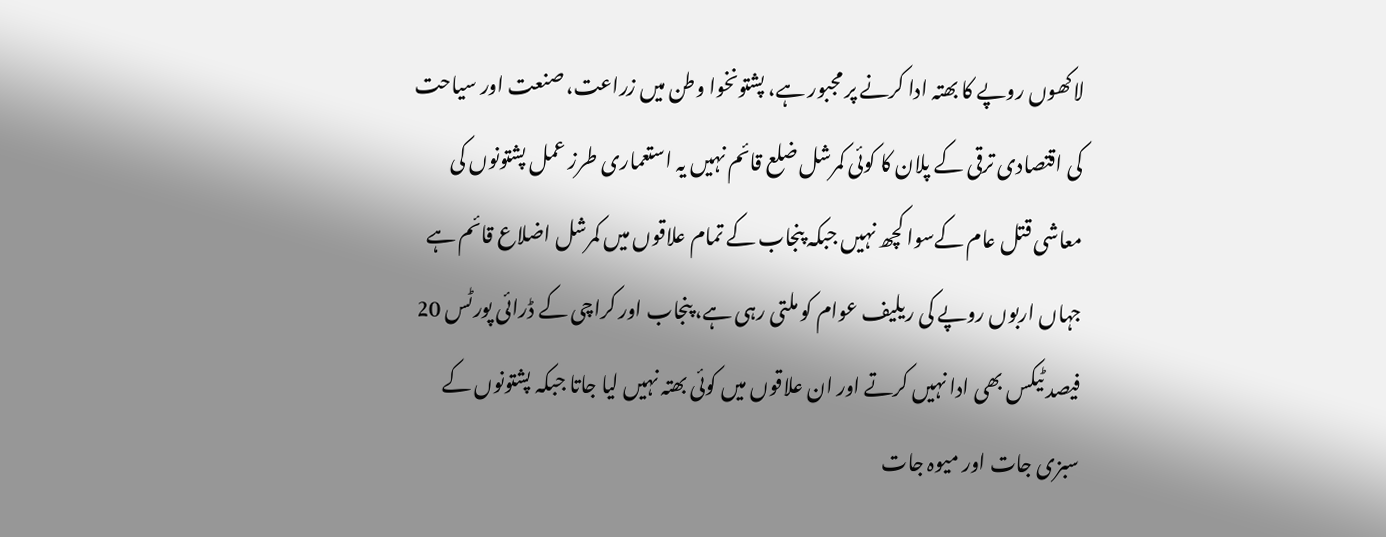لاکھوں روپے کا بھتہ ادا کرنے پر مجبور ہے، پشتونخوا وطن میں زراعت، صنعت اور سیاحت کی اقتصادی ترقی کے پلان کا کوئی کمرشل ضلع قائم نہیں یہ استعماری طرز عمل پشتونوں کی معاشی قتل عام کےسوا کچھ نہیں جبکہ پنجاب کے تمام علاقوں میں کمرشل اضلاع قائم ہے جہاں اربوں روپے کی ریلیف عوام کو ملتی رہی ہے، پنجاب اور کراچی کے ڈرائی پورٹس 20 فیصد ٹیکس بھی ادا نہیں کرتے اور ان علاقوں میں کوئی بھتہ نہیں لیا جاتا جبکہ پشتونوں کے سبزی جات اور میوہ جات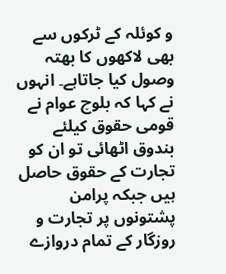و کوئلہ کے ٹرکوں سے بھی لاکھوں کا بھتہ وصول کیا جاتاہے۔ انہوں نے کہا کہ بلوچ عوام نے قومی حقوق کیلئے بندوق اٹھائی تو ان کو تجارت کے حقوق حاصل ہیں جبکہ پرامن پشتونوں پر تجارت و روزگار کے تمام دروازے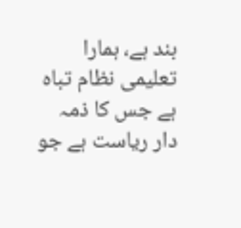بند ہے، ہمارا تعلیمی نظام تباہ ہے جس کا ذمہ دار ریاست ہے جو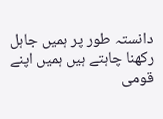دانستہ طور پر ہمیں جاہل رکھنا چاہتے ہیں ہمیں اپنے قومی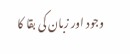وجود اور زبان کی بقا کا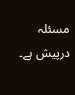مسئلہ درپیش ہے۔